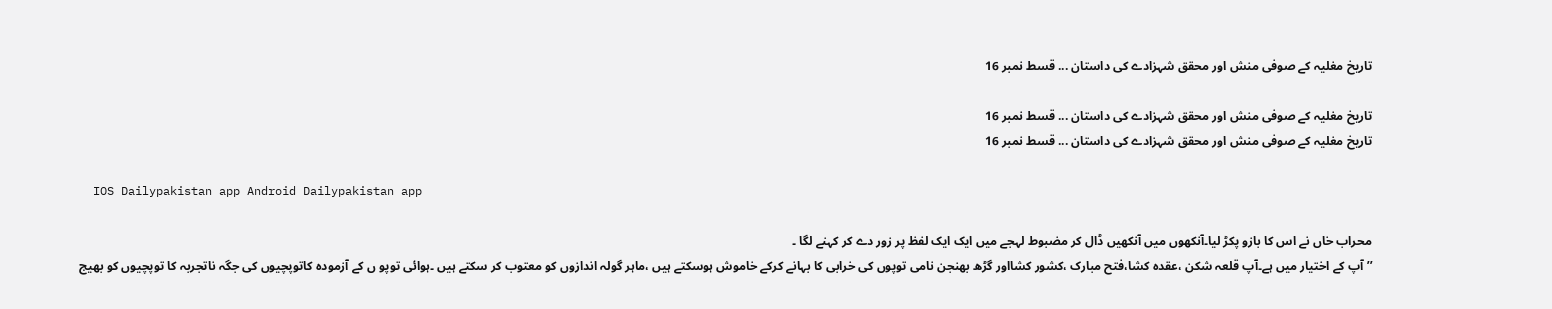تاریخ مغلیہ کے صوفی منش اور محقق شہزادے کی داستان ... قسط نمبر 16

تاریخ مغلیہ کے صوفی منش اور محقق شہزادے کی داستان ... قسط نمبر 16
تاریخ مغلیہ کے صوفی منش اور محقق شہزادے کی داستان ... قسط نمبر 16

  IOS Dailypakistan app Android Dailypakistan app

محراب خاں نے اس کا بازو پکڑ لیا۔آنکھوں میں آنکھیں ڈال کر مضبوط لہجے میں ایک ایک لفظ پر زور دے کر کہنے لگا ۔
’’ آپ کے اختیار میں ہے۔آپ قلعہ شکن ،عقدہ کشا،فتح مبارک ،کشور کشااور گڑھ بھنجن نامی توپوں کی خرابی کا بہانے کرکے خاموش ہوسکتے ہیں ،ماہر گولہ اندازوں کو معتوب کر سکتے ہیں ۔ہوائی توپو ں کے آزمودہ کاتوپچیوں کی جگہ ناتجربہ کا توپچیوں کو بھیج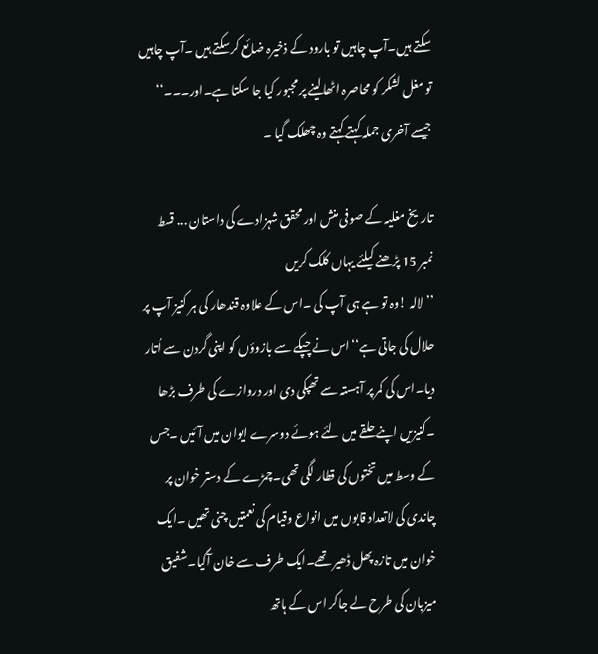سکتے ہیں۔آپ چاہیں تو بارود کے ذخیرہ ضائع کرسکتے ہیں ۔آپ چاہیں تو مغل لشکر کو محاصرہ اٹھالینے پر مجبور کیا جا سکتا ہے۔اور۔۔۔‘‘
جیسے آخری جملہ کہتے کہتے وہ چھلک گیا ۔

تاریخ مغلیہ کے صوفی منش اور محقق شہزادے کی داستان ... قسط نمبر 15 پڑھنے کیلئے یہاں کلک کریں
’’لالہ !وہ تو ہے ہی آپ کی ۔اس کے علاوہ قندھار کی ہر کنیز آپ پر حلال کی جاتی ہے‘‘اس نے چپکے سے بازوؤں کو اپنی گردن سے اُتار دیا۔اس کی کمر پر آہستہ سے تھپکی دی اور دروازے کی طرف بڑھا ۔کنیزیں اپنے حلقے میں لئے ہوئے دوسرے ایوان میں آئیں ۔جس کے وسط میں تختوں کی قطار لگی تھی۔چمڑے کے دستر خوان پر چاندی کی لاتعداد قابوں میں انواع وقیام کی نعمتیں چنی تھیں ۔ایک خوان میں تازہ پھل ڈھیر تھے۔ایک طرف سے خان آگیا۔شفیق میزبان کی طرح لے جاکر اس کے ہاتھ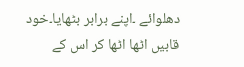دھلوائے ۔اپنے برابر بٹھایا۔خود قابیں اٹھا اٹھا کر اس کے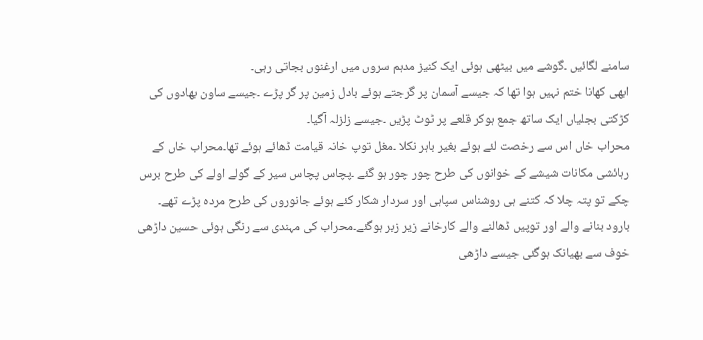سامنے لگائیں ۔گوشے میں بیٹھی ہوئی ایک کنیز مدہم سروں میں ارغنوں بجاتی رہی۔
ابھی کھانا ختم نہیں ہوا تھا کہ جیسے آسمان پر گرجتے ہوئے بادل زمین پر گر پڑے ۔جیسے ساون بھادوں کی کڑکتی بجلیاں ایک ساتھ جمع ہوکر قلعے پر ٹوٹ پڑیں ۔جیسے زلزلہ آگیا۔
محراب خاں اس سے رخصت لئے ہوئے بغیر باہر نکلا ۔مغل توپ خانہ قیامت ڈھائے ہوئے تھا۔محراب خاں کے رہائشی مکانات شیشے کے خوانوں کی طرح چور چور ہو گئے ۔پچاس پچاس سیر کے گولے اولے کی طرح برس چکے تو پتہ چلا کہ کتنے ہی روشناس سپاہی اور سردار شکار کئے ہوئے جانوروں کی طرح مردہ پڑے تھے۔
بارود بنانے والے اور توپیں ڈھالنے والے کارخانے زیر زبر ہوگئے۔محراب کی مہندی سے رنگی ہوئی حسین داڑھی خوف سے بھیانک ہوگئی جیسے داڑھی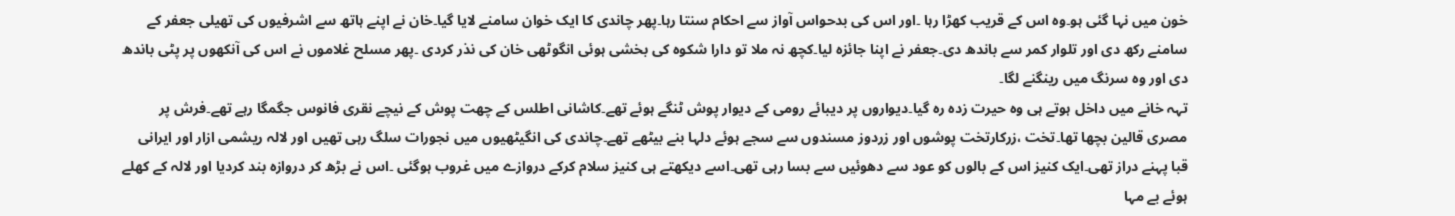خون میں نہا گئی ہو۔وہ اس کے قریب کھڑا رہا ۔اور اس کی بدحواس آواز سے احکام سنتا رہا۔پھر چاندی کا ایک خوان سامنے لایا گیا۔خان نے اپنے ہاتھ سے اشرفیوں کی تھیلی جعفر کے سامنے رکھ دی اور تلوار کمر سے باندھ دی۔جعفر نے اپنا جائزہ لیا۔کچھ نہ ملا تو دارا شکوہ کی بخشی ہوئی انگوٹھی خان کی نذر کردی ۔پھر مسلح غلاموں نے اس کی آنکھوں پر پٹی باندھ دی اور وہ سرنگ میں رینگنے لگا۔
تہہ خانے میں داخل ہوتے ہی وہ حیرت زدہ رہ گیا۔دیواروں پر دیبائے رومی کے دیوار پوش ٹنگے ہوئے تھے۔کاشانی اطلس کے چھت پوش کے نیچے نقری فانوس جگمگا رہے تھے۔فرش پر مصری قالین بچھا تھا۔تخت ،زرکارتخت پوشوں اور زردوز مسندوں سے سجے ہوئے دلہا بنے بیٹھے تھے۔چاندی کی انگیٹھیوں میں نجورات سلگ رہی تھیں اور لالہ ریشمی ازار اور ایرانی قبا پہنے دراز تھی۔ایک کنیز اس کے بالوں کو عود سے دھوئیں سے بسا رہی تھی۔اسے دیکھتے ہی کنیز سلام کرکے دروازے میں غروب ہوگئی ۔اس نے بڑھ کر دروازہ بند کردیا اور لالہ کے کھلے ہوئے بے مہا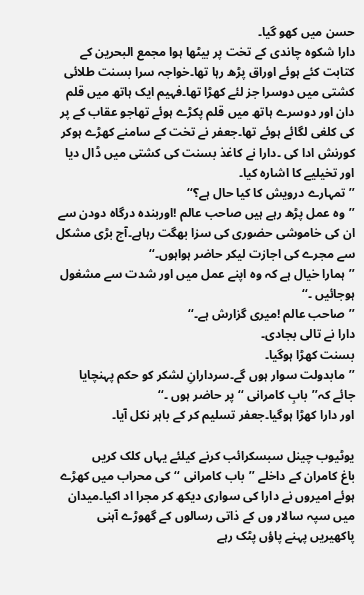حسن میں کھو گیا۔
دارا شکوہ چاندی کے تخت پر بیٹھا ہوا مجمع البحرین کے کتابت کئے ہوئے اوراق پڑھ رہا تھا۔خواجہ سرا بسنت طلائی کشتی میں دوسرا جز لئے کھڑا تھا۔فہیم ایک ہاتھ میں قلم دان اور دوسرے ہاتھ میں قلم پکڑے ہوئے تھاجو عقاب کے پر کی کلغی لگائے ہوئے تھا۔جعفر نے تخت کے سامنے کھڑے ہوکر کورنش ادا کی ۔دارا نے کاغذ بسنت کی کشتی میں ڈال دیا اور تخیلیے کا اشارہ کیا۔
’’تمہارے درویش کا کیا حال ہے؟‘‘
’’وہ عمل پڑھ رہے ہیں صاحب عالم !اوربندہ درگاہ دودن سے ان کی خاموشی حضوری کی سزا بھگت رہاہے۔آج بڑی مشکل سے مجرے کی اجازت لیکر حاضر ہواہوں۔‘‘
’’ہمارا خیال ہے کہ وہ اپنے عمل میں اور شدت سے مشغول ہوجائیں ۔‘‘
’’صاحب عالم !میری گزارش ہے۔‘‘
دارا نے تالی بجادی۔
بسنت کھڑا ہوگیا۔
’’مابدولت سوار ہوں گے۔سردارانِ لشکر کو حکم پہنچایا جائے کہ’’بابِ کامرانی ‘‘ پر حاضر ہوں ۔‘‘
اور دارا کھڑا ہوگیا۔جعفر تسلیم کر کے باہر نکل آیا۔

یوٹیوب چینل سبسکرائب کرنے کیلئے یہاں کلک کریں
باغ کامران کے داخلے ’’باب کامرانی ‘‘کی محراب میں کھڑے ہوئے امیروں نے دارا کی سواری دیکھ کر مجرا اد اکیا۔میدان میں سپہ سالار وں کے ذاتی رسالوں کے گھوڑے آہنی پاکھیریں پہنے پاؤں پٹک رہے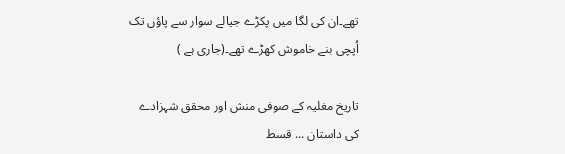تھے۔ان کی لگا میں پکڑے جیالے سوار سے پاؤں تک اُپچی بنے خاموش کھڑے تھے۔(جاری ہے )

تاریخ مغلیہ کے صوفی منش اور محقق شہزادے کی داستان ... قسط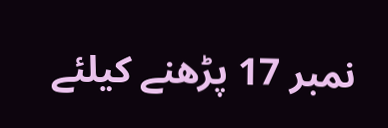نمبر 17 پڑھنے کیلئے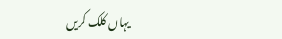یہاں کلک کریں